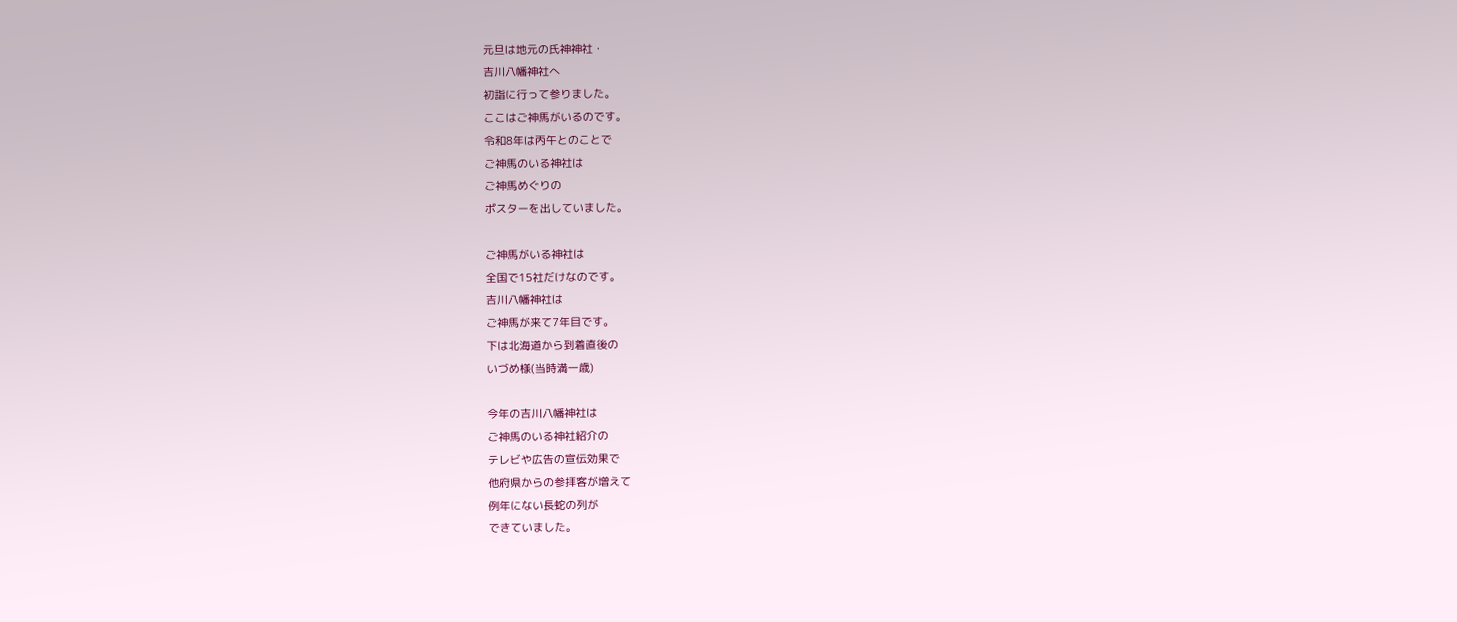元旦は地元の氏神神社・
吉川八幡神社へ
初詣に行って参りました。
ここはご神馬がいるのです。
令和8年は丙午とのことで
ご神馬のいる神社は
ご神馬めぐりの
ポスターを出していました。

ご神馬がいる神社は
全国で15社だけなのです。
吉川八幡神社は
ご神馬が来て7年目です。
下は北海道から到着直後の
いづめ様(当時満一歳)

今年の吉川八幡神社は
ご神馬のいる神社紹介の
テレビや広告の宣伝効果で
他府県からの参拝客が増えて
例年にない長蛇の列が
できていました。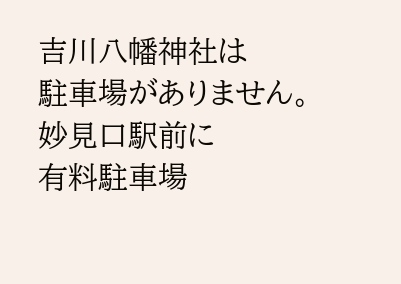吉川八幡神社は
駐車場がありません。
妙見口駅前に
有料駐車場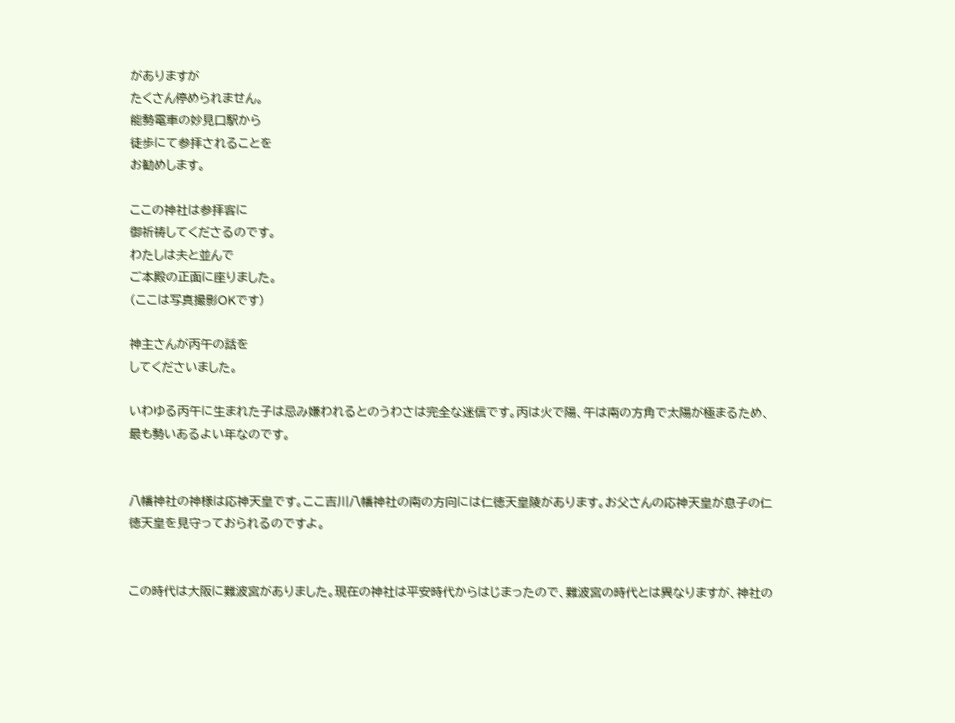がありますが
たくさん停められません。
能勢電車の妙見口駅から
徒歩にて参拝されることを
お勧めします。

ここの神社は参拝客に
御祈祷してくださるのです。
わたしは夫と並んで
ご本殿の正面に座りました。
(ここは写真撮影OKです)

神主さんが丙午の話を
してくださいました。

いわゆる丙午に生まれた子は忌み嫌われるとのうわさは完全な迷信です。丙は火で陽、午は南の方角で太陽が極まるため、最も勢いあるよい年なのです。


八幡神社の神様は応神天皇です。ここ吉川八幡神社の南の方向には仁徳天皇陵があります。お父さんの応神天皇が息子の仁徳天皇を見守っておられるのですよ。


この時代は大阪に難波宮がありました。現在の神社は平安時代からはじまったので、難波宮の時代とは異なりますが、神社の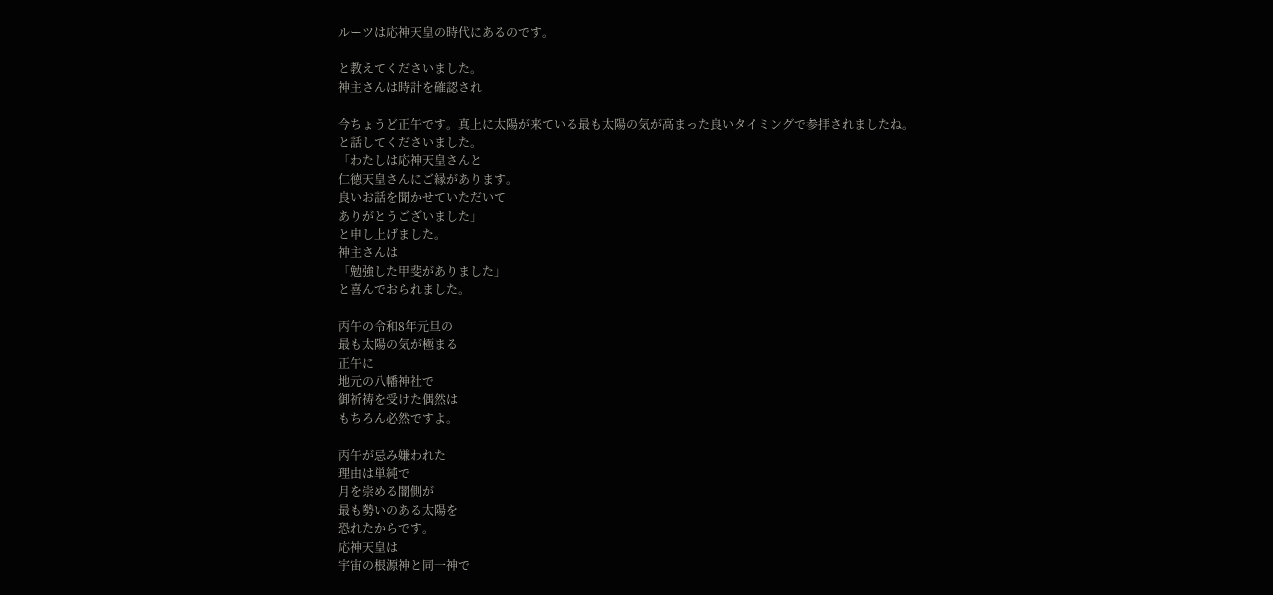ルーツは応神天皇の時代にあるのです。

と教えてくださいました。
神主さんは時計を確認され

今ちょうど正午です。真上に太陽が来ている最も太陽の気が高まった良いタイミングで参拝されましたね。
と話してくださいました。
「わたしは応神天皇さんと
仁徳天皇さんにご縁があります。
良いお話を聞かせていただいて
ありがとうございました」
と申し上げました。
神主さんは
「勉強した甲斐がありました」
と喜んでおられました。

丙午の令和8年元旦の
最も太陽の気が極まる
正午に
地元の八幡神社で
御祈祷を受けた偶然は
もちろん必然ですよ。

丙午が忌み嫌われた
理由は単純で
月を崇める闇側が
最も勢いのある太陽を
恐れたからです。
応神天皇は
宇宙の根源神と同一神で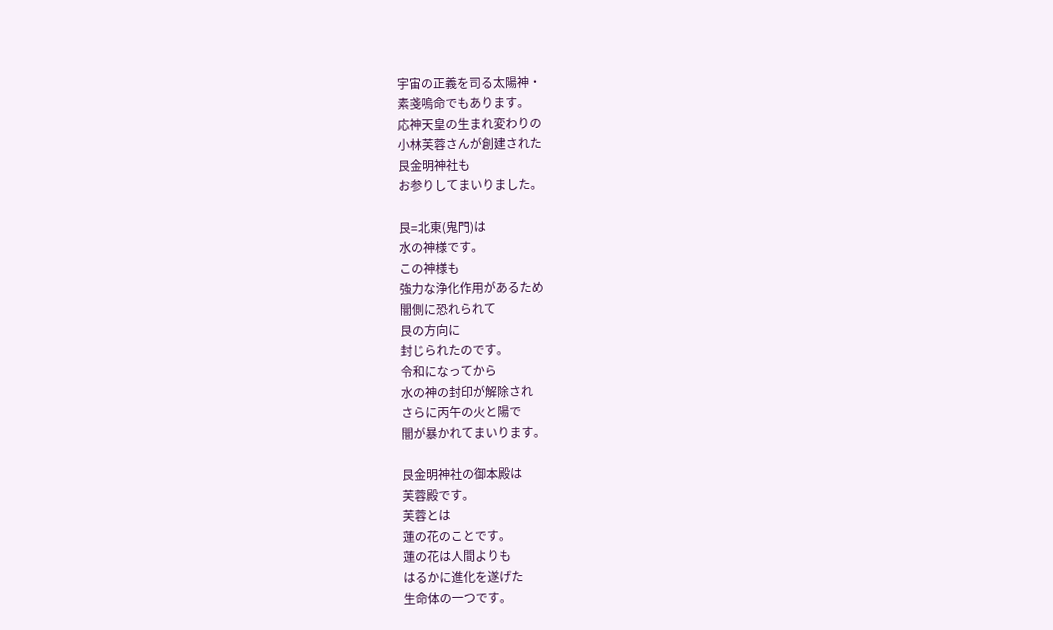宇宙の正義を司る太陽神・
素戔嗚命でもあります。
応神天皇の生まれ変わりの
小林芙蓉さんが創建された
艮金明神社も
お参りしてまいりました。

艮=北東(鬼門)は
水の神様です。
この神様も
強力な浄化作用があるため
闇側に恐れられて
艮の方向に
封じられたのです。
令和になってから
水の神の封印が解除され
さらに丙午の火と陽で
闇が暴かれてまいります。

艮金明神社の御本殿は
芙蓉殿です。
芙蓉とは
蓮の花のことです。
蓮の花は人間よりも
はるかに進化を遂げた
生命体の一つです。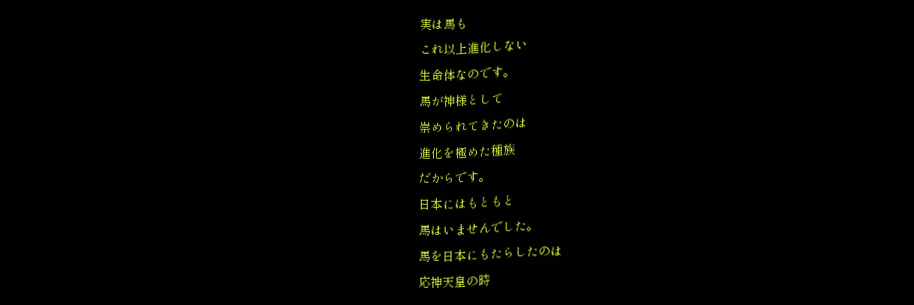実は馬も
これ以上進化しない
生命体なのです。
馬が神様として
崇められてきたのは
進化を極めた種族
だからです。
日本にはもともと
馬はいませんでした。
馬を日本にもたらしたのは
応神天皇の時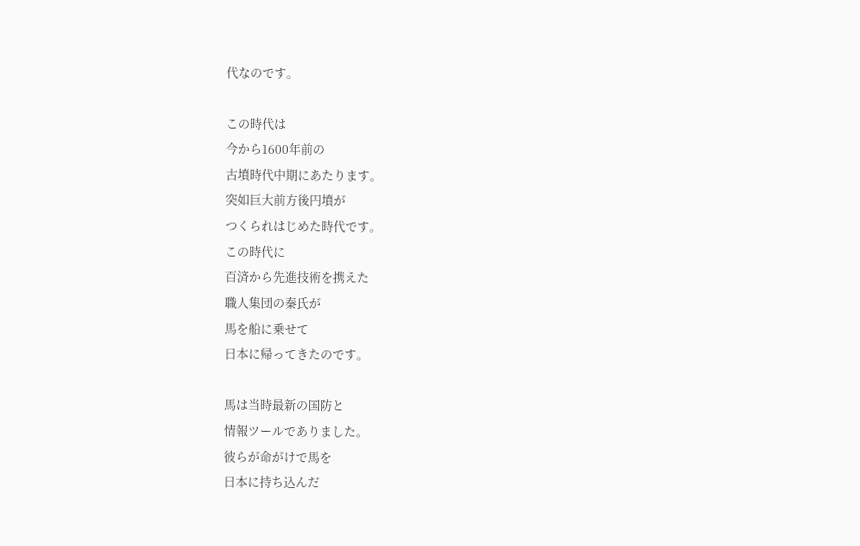代なのです。

この時代は
今から1600年前の
古墳時代中期にあたります。
突如巨大前方後円墳が
つくられはじめた時代です。
この時代に
百済から先進技術を携えた
職人集団の秦氏が
馬を船に乗せて
日本に帰ってきたのです。

馬は当時最新の国防と
情報ツールでありました。
彼らが命がけで馬を
日本に持ち込んだ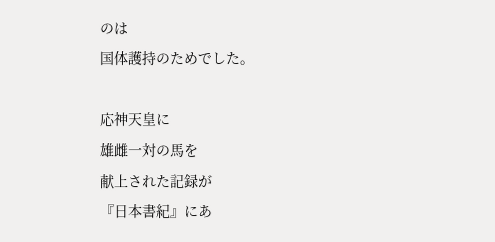のは
国体護持のためでした。

応神天皇に
雄雌一対の馬を
献上された記録が
『日本書紀』にあ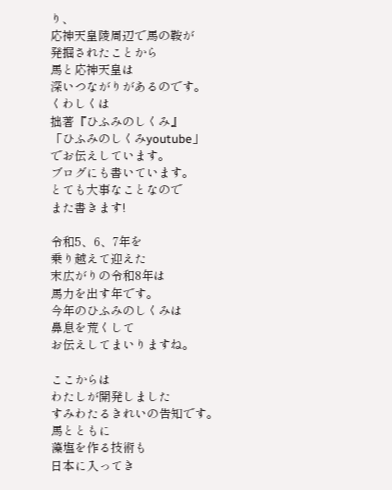り、
応神天皇陵周辺で馬の鞍が
発掘されたことから
馬と応神天皇は
深いつながりがあるのです。
くわしくは
拙著『ひふみのしくみ』
「ひふみのしくみyoutube」
でお伝えしています。
ブログにも書いています。
とても大事なことなので
また書きます!

令和5、6、7年を
乗り越えて迎えた
末広がりの令和8年は
馬力を出す年です。
今年のひふみのしくみは
鼻息を荒くして
お伝えしてまいりますね。

ここからは
わたしが開発しました
すみわたるきれいの告知です。
馬とともに
藻塩を作る技術も
日本に入ってき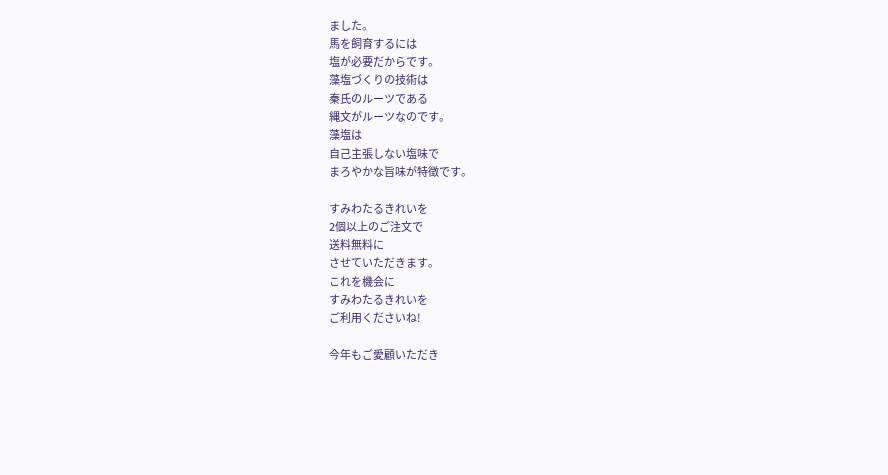ました。
馬を飼育するには
塩が必要だからです。
藻塩づくりの技術は
秦氏のルーツである
縄文がルーツなのです。
藻塩は
自己主張しない塩味で
まろやかな旨味が特徴です。

すみわたるきれいを
2個以上のご注文で
送料無料に
させていただきます。
これを機会に
すみわたるきれいを
ご利用くださいね!

今年もご愛顧いただき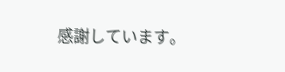感謝しています。